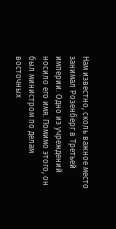Нам известно, сколь важное место занимал Розенберг в Третьей империи. Одно из учреждений носило его имя. Помимо этого, он был министром по делам восточных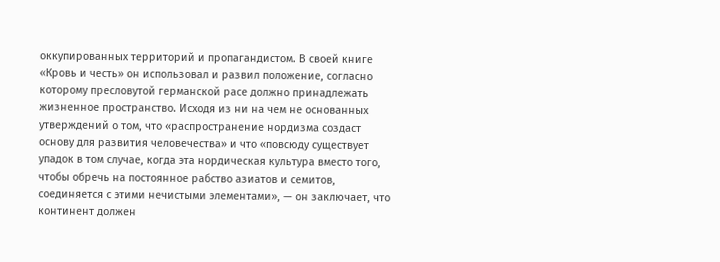оккупированных территорий и пропагандистом. В своей книге «Кровь и честь» он использовал и развил положение, согласно которому пресловутой германской расе должно принадлежать жизненное пространство. Исходя из ни на чем не основанных утверждений о том, что «распространение нордизма создаст основу для развития человечества» и что «повсюду существует упадок в том случае, когда эта нордическая культура вместо того, чтобы обречь на постоянное рабство азиатов и семитов, соединяется с этими нечистыми элементами», — он заключает, что континент должен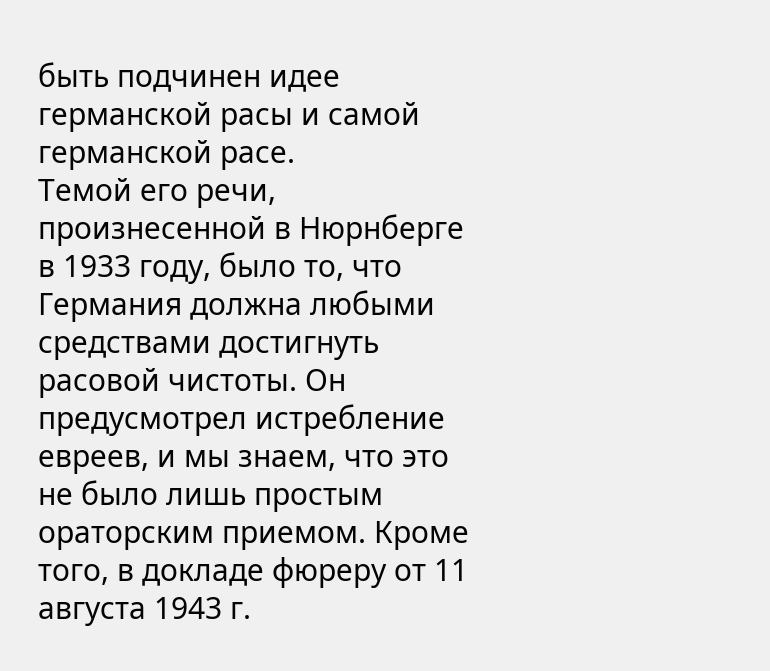быть подчинен идее германской расы и самой германской расе.
Темой его речи, произнесенной в Нюрнберге в 1933 году, было то, что Германия должна любыми средствами достигнуть расовой чистоты. Он предусмотрел истребление евреев, и мы знаем, что это не было лишь простым ораторским приемом. Кроме того, в докладе фюреру от 11 августа 1943 г.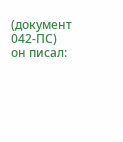(документ 042-ПС) он писал: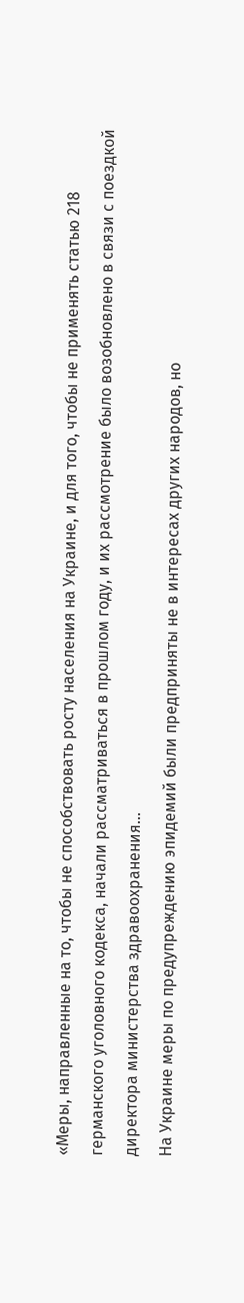«Меры, направленные на то, чтобы не способствовать росту населения на Украине, и для того, чтобы не применять статью 218 германского уголовного кодекса, начали рассматриваться в прошлом году, и их рассмотрение было возобновлено в связи с поездкой директора министерства здравоохранения...
На Украине меры по предупреждению эпидемий были предприняты не в интересах других народов, но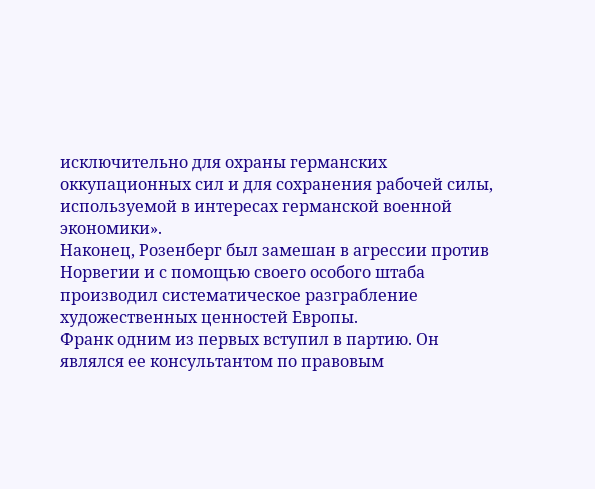исключительно для охраны германских оккупационных сил и для сохранения рабочей силы, используемой в интересах германской военной экономики».
Наконец, Розенберг был замешан в агрессии против Норвегии и с помощью своего особого штаба производил систематическое разграбление художественных ценностей Европы.
Франк одним из первых вступил в партию. Он являлся ее консультантом по правовым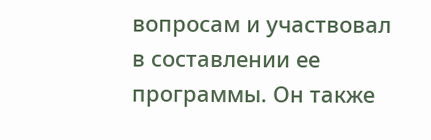вопросам и участвовал в составлении ее программы. Он также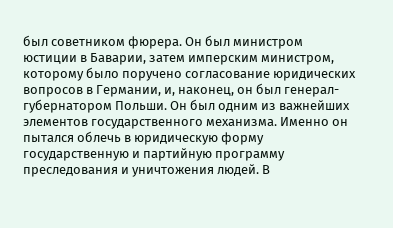был советником фюрера. Он был министром юстиции в Баварии, затем имперским министром, которому было поручено согласование юридических вопросов в Германии, и, наконец, он был генерал-губернатором Польши. Он был одним из важнейших элементов государственного механизма. Именно он пытался облечь в юридическую форму государственную и партийную программу преследования и уничтожения людей. В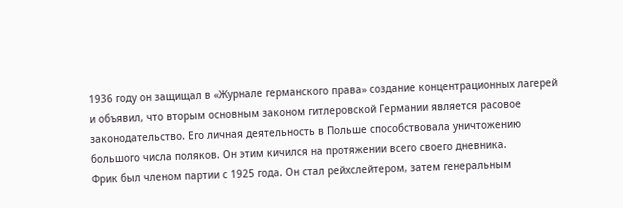1936 году он защищал в «Журнале германского права» создание концентрационных лагерей и объявил, что вторым основным законом гитлеровской Германии является расовое законодательство. Его личная деятельность в Польше способствовала уничтожению большого числа поляков. Он этим кичился на протяжении всего своего дневника.
Фрик был членом партии с 1925 года. Он стал рейхслейтером, затем генеральным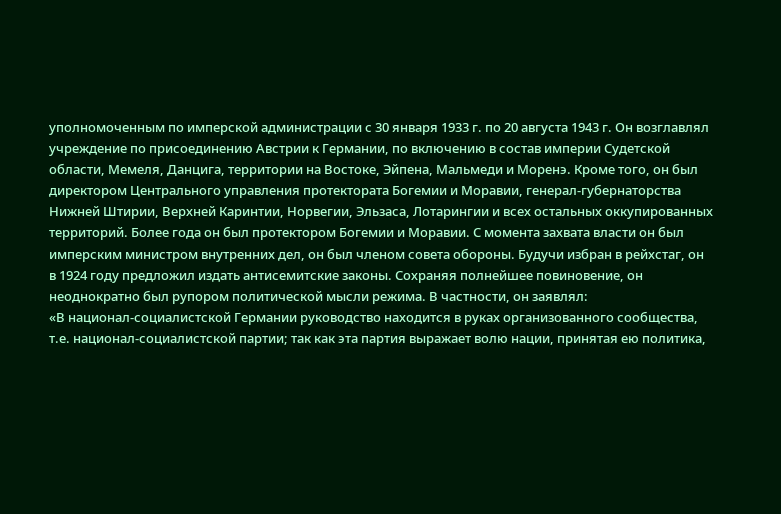уполномоченным по имперской администрации с 30 января 1933 г. по 20 августа 1943 г. Он возглавлял учреждение по присоединению Австрии к Германии, по включению в состав империи Судетской области, Мемеля, Данцига, территории на Востоке, Эйпена, Мальмеди и Моренэ. Кроме того, он был директором Центрального управления протектората Богемии и Моравии, генерал-губернаторства Нижней Штирии, Верхней Каринтии, Норвегии, Эльзаса, Лотарингии и всех остальных оккупированных территорий. Более года он был протектором Богемии и Моравии. С момента захвата власти он был имперским министром внутренних дел, он был членом совета обороны. Будучи избран в рейхстаг, он в 1924 году предложил издать антисемитские законы. Сохраняя полнейшее повиновение, он неоднократно был рупором политической мысли режима. В частности, он заявлял:
«В национал-социалистской Германии руководство находится в руках организованного сообщества, т.е. национал-социалистской партии; так как эта партия выражает волю нации, принятая ею политика,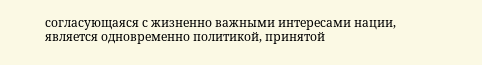согласующаяся с жизненно важными интересами нации, является одновременно политикой, принятой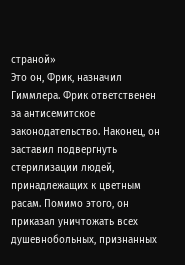страной»
Это он, Фрик, назначил Гиммлера. Фрик ответственен за антисемитское законодательство. Наконец, он заставил подвергнуть стерилизации людей, принадлежащих к цветным расам. Помимо этого, он приказал уничтожать всех душевнобольных, признанных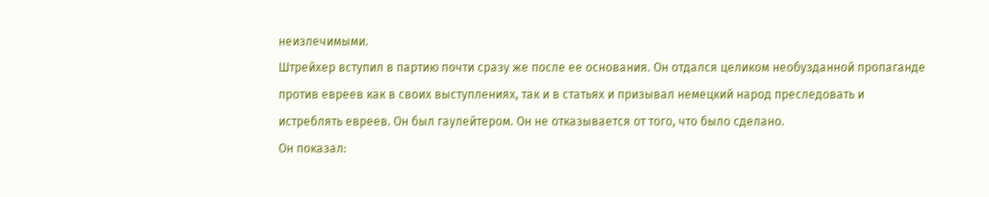неизлечимыми.
Штрейхер вступил в партию почти сразу же после ее основания. Он отдался целиком необузданной пропаганде против евреев как в своих выступлениях, так и в статьях и призывал немецкий народ преследовать и истреблять евреев. Он был гаулейтером. Он не отказывается от того, что было сделано.
Он показал: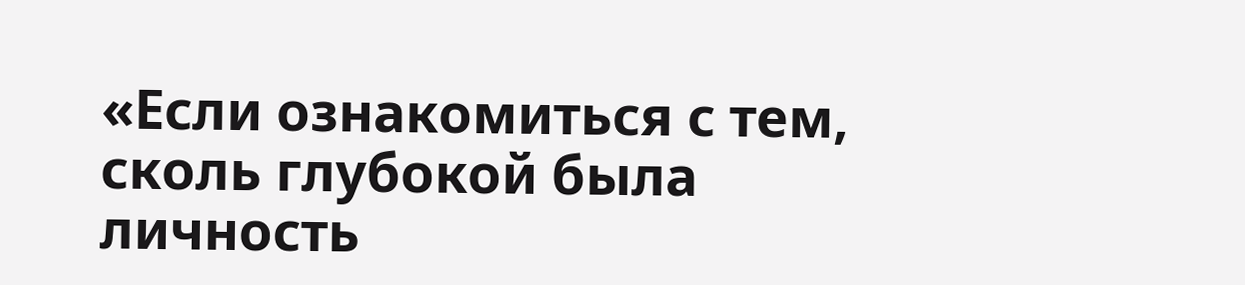«Если ознакомиться с тем, сколь глубокой была личность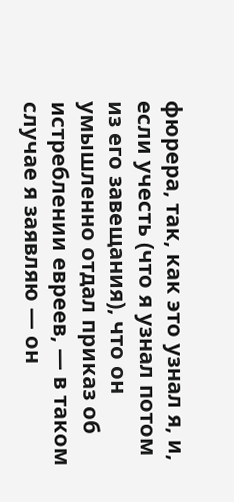фюрера, так, как это узнал я, и, если учесть (что я узнал потом из его завещания), что он умышленно отдал приказ об истреблении евреев, — в таком случае я заявляю — он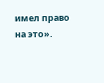имел право на это».